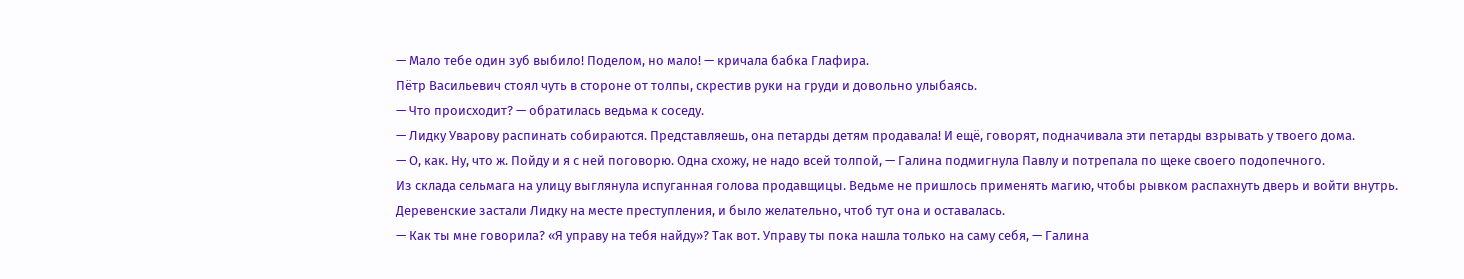— Мало тебе один зуб выбило! Поделом, но мало! — кричала бабка Глафира.
Пётр Васильевич стоял чуть в стороне от толпы, скрестив руки на груди и довольно улыбаясь.
— Что происходит? — обратилась ведьма к соседу.
— Лидку Уварову распинать собираются. Представляешь, она петарды детям продавала! И ещё, говорят, подначивала эти петарды взрывать у твоего дома.
— О, как. Ну, что ж. Пойду и я с ней поговорю. Одна схожу, не надо всей толпой, — Галина подмигнула Павлу и потрепала по щеке своего подопечного.
Из склада сельмага на улицу выглянула испуганная голова продавщицы. Ведьме не пришлось применять магию, чтобы рывком распахнуть дверь и войти внутрь. Деревенские застали Лидку на месте преступления, и было желательно, чтоб тут она и оставалась.
— Как ты мне говорила? «Я управу на тебя найду»? Так вот. Управу ты пока нашла только на саму себя, — Галина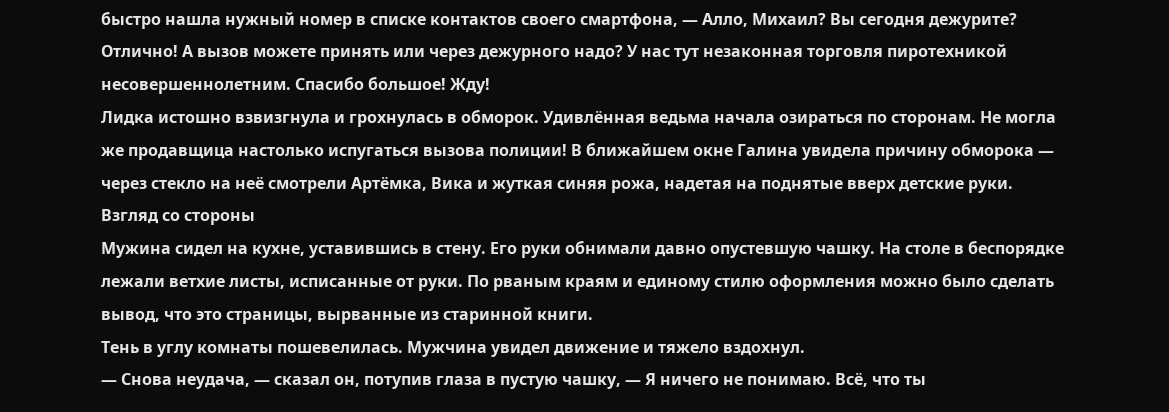быстро нашла нужный номер в списке контактов своего смартфона, — Алло, Михаил? Вы сегодня дежурите? Отлично! А вызов можете принять или через дежурного надо? У нас тут незаконная торговля пиротехникой несовершеннолетним. Спасибо большое! Жду!
Лидка истошно взвизгнула и грохнулась в обморок. Удивлённая ведьма начала озираться по сторонам. Не могла же продавщица настолько испугаться вызова полиции! В ближайшем окне Галина увидела причину обморока — через стекло на неё смотрели Артёмка, Вика и жуткая синяя рожа, надетая на поднятые вверх детские руки.
Взгляд со стороны
Мужина сидел на кухне, уставившись в стену. Его руки обнимали давно опустевшую чашку. На столе в беспорядке лежали ветхие листы, исписанные от руки. По рваным краям и единому стилю оформления можно было сделать вывод, что это страницы, вырванные из старинной книги.
Тень в углу комнаты пошевелилась. Мужчина увидел движение и тяжело вздохнул.
— Снова неудача, — сказал он, потупив глаза в пустую чашку, — Я ничего не понимаю. Всё, что ты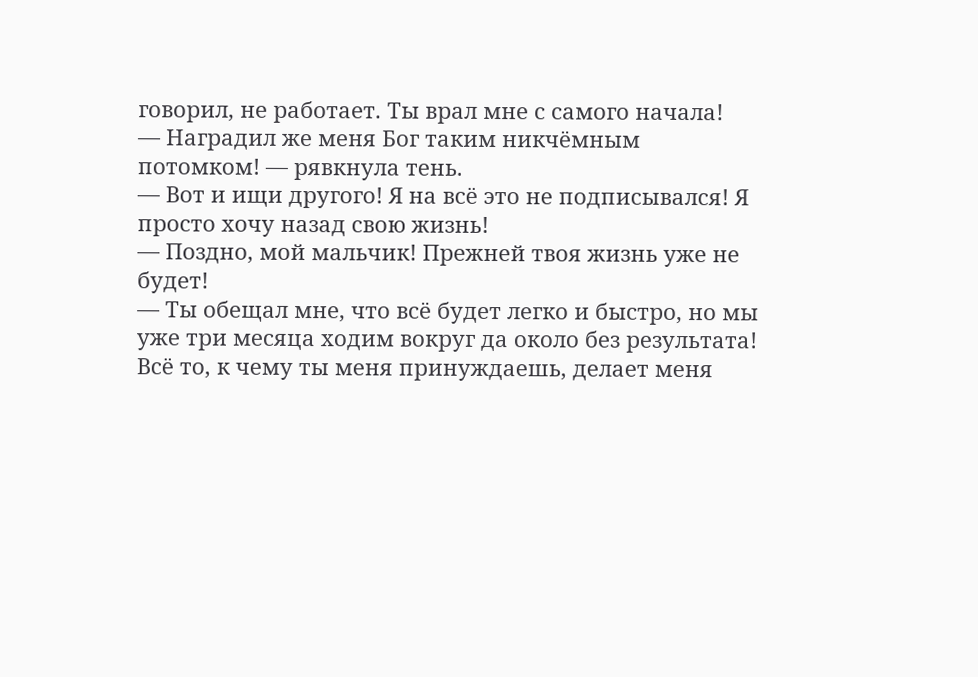говорил, не работает. Ты врал мне с самого начала!
— Наградил же меня Бог таким никчёмным потомком! — рявкнула тень.
— Вот и ищи другого! Я на всё это не подписывался! Я просто хочу назад свою жизнь!
— Поздно, мой мальчик! Прежней твоя жизнь уже не будет!
— Ты обещал мне, что всё будет легко и быстро, но мы уже три месяца ходим вокруг да около без результата! Всё то, к чему ты меня принуждаешь, делает меня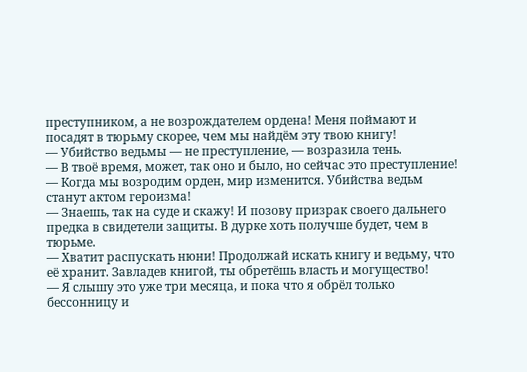преступником, а не возрождателем ордена! Меня поймают и посадят в тюрьму скорее, чем мы найдём эту твою книгу!
— Убийство ведьмы — не преступление, — возразила тень.
— В твоё время, может, так оно и было, но сейчас это преступление!
— Когда мы возродим орден, мир изменится. Убийства ведьм станут актом героизма!
— Знаешь, так на суде и скажу! И позову призрак своего дальнего предка в свидетели защиты. В дурке хоть получше будет, чем в тюрьме.
— Хватит распускать нюни! Продолжай искать книгу и ведьму, что её хранит. Завладев книгой, ты обретёшь власть и могущество!
— Я слышу это уже три месяца, и пока что я обрёл только бессонницу и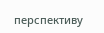перспективу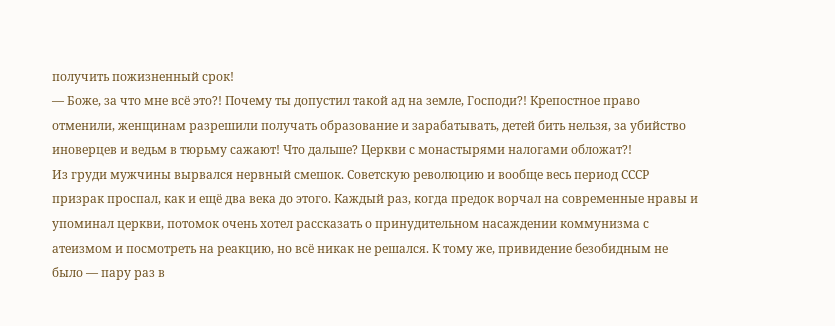получить пожизненный срок!
— Боже, за что мне всё это?! Почему ты допустил такой ад на земле, Господи?! Крепостное право отменили, женщинам разрешили получать образование и зарабатывать, детей бить нельзя, за убийство иноверцев и ведьм в тюрьму сажают! Что дальше? Церкви с монастырями налогами обложат?!
Из груди мужчины вырвался нервный смешок. Советскую революцию и вообще весь период СССР призрак проспал, как и ещё два века до этого. Каждый раз, когда предок ворчал на современные нравы и упоминал церкви, потомок очень хотел рассказать о принудительном насаждении коммунизма с атеизмом и посмотреть на реакцию, но всё никак не решался. К тому же, привидение безобидным не было — пару раз в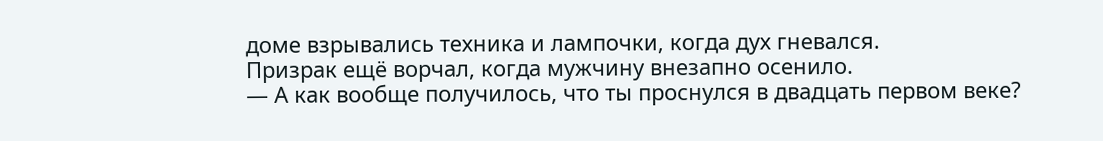доме взрывались техника и лампочки, когда дух гневался.
Призрак ещё ворчал, когда мужчину внезапно осенило.
— А как вообще получилось, что ты проснулся в двадцать первом веке?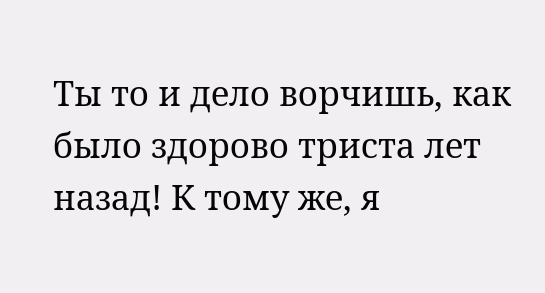Ты то и дело ворчишь, как было здорово триста лет назад! К тому же, я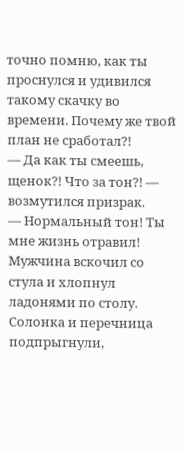точно помню, как ты проснулся и удивился такому скачку во времени. Почему же твой план не сработал?!
— Да как ты смеешь, щенок?! Что за тон?! — возмутился призрак.
— Нормальный тон! Ты мне жизнь отравил!
Мужчина вскочил со стула и хлопнул ладонями по столу. Солонка и перечница подпрыгнули,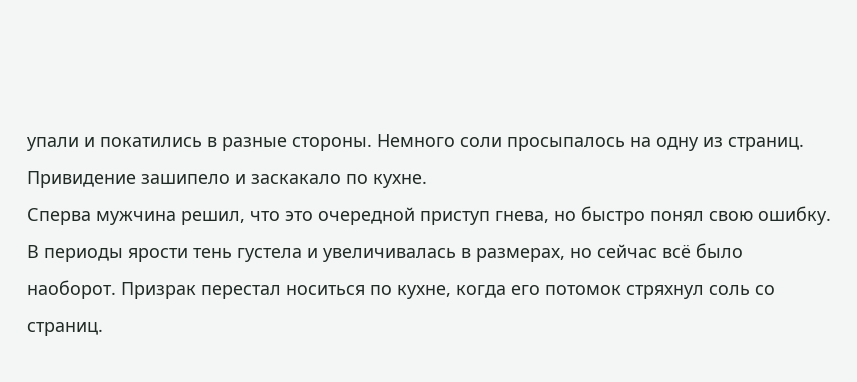упали и покатились в разные стороны. Немного соли просыпалось на одну из страниц. Привидение зашипело и заскакало по кухне.
Сперва мужчина решил, что это очередной приступ гнева, но быстро понял свою ошибку. В периоды ярости тень густела и увеличивалась в размерах, но сейчас всё было наоборот. Призрак перестал носиться по кухне, когда его потомок стряхнул соль со страниц.